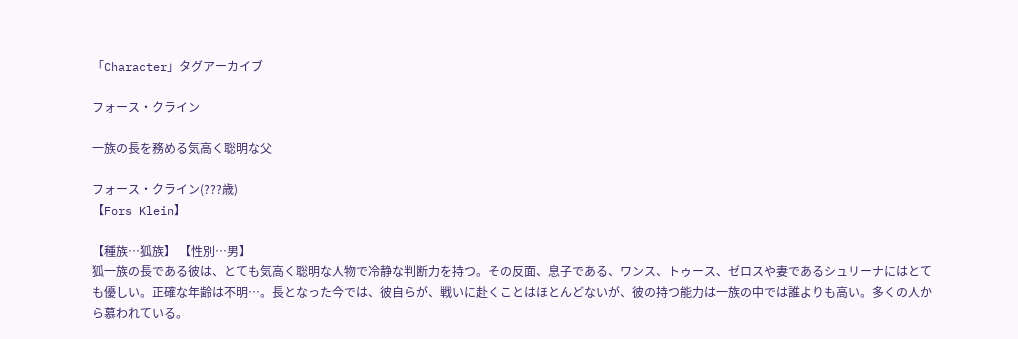「Character」タグアーカイブ

フォース・クライン

一族の長を務める気高く聡明な父

フォース・クライン(???歳)
【Fors Klein】

【種族…狐族】 【性別…男】
狐一族の長である彼は、とても気高く聡明な人物で冷静な判断力を持つ。その反面、息子である、ワンス、トゥース、ゼロスや妻であるシュリーナにはとても優しい。正確な年齢は不明…。長となった今では、彼自らが、戦いに赴くことはほとんどないが、彼の持つ能力は一族の中では誰よりも高い。多くの人から慕われている。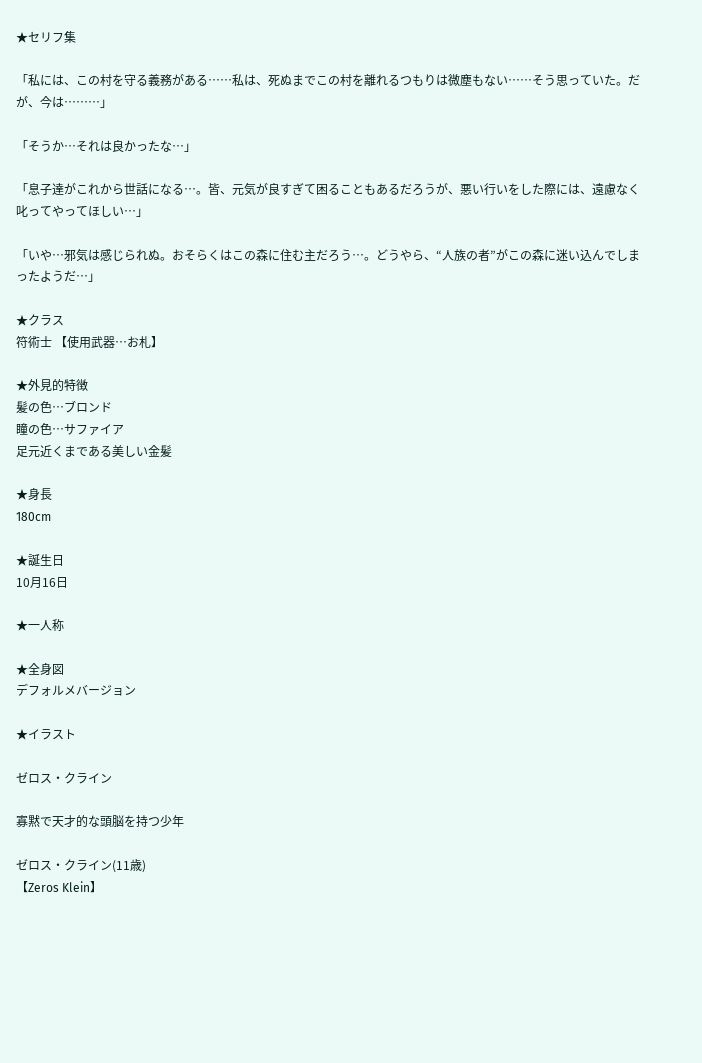★セリフ集

「私には、この村を守る義務がある……私は、死ぬまでこの村を離れるつもりは微塵もない……そう思っていた。だが、今は………」

「そうか…それは良かったな…」

「息子達がこれから世話になる…。皆、元気が良すぎて困ることもあるだろうが、悪い行いをした際には、遠慮なく叱ってやってほしい…」

「いや…邪気は感じられぬ。おそらくはこの森に住む主だろう…。どうやら、“人族の者”がこの森に迷い込んでしまったようだ…」

★クラス
符術士 【使用武器…お札】

★外見的特徴
髪の色…ブロンド
瞳の色…サファイア
足元近くまである美しい金髪

★身長
180cm

★誕生日
10月16日

★一人称

★全身図
デフォルメバージョン

★イラスト

ゼロス・クライン

寡黙で天才的な頭脳を持つ少年

ゼロス・クライン(11歳)
【Zeros Klein】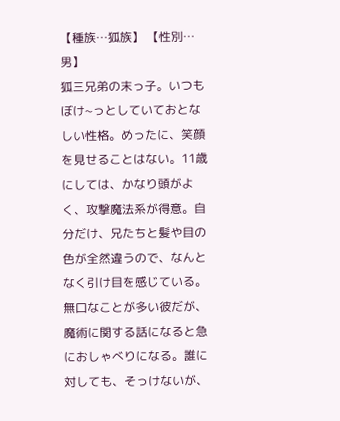【種族…狐族】 【性別…男】
狐三兄弟の末っ子。いつもぼけ~っとしていておとなしい性格。めったに、笑顔を見せることはない。11歳にしては、かなり頭がよく、攻撃魔法系が得意。自分だけ、兄たちと髪や目の色が全然違うので、なんとなく引け目を感じている。無口なことが多い彼だが、魔術に関する話になると急におしゃべりになる。誰に対しても、そっけないが、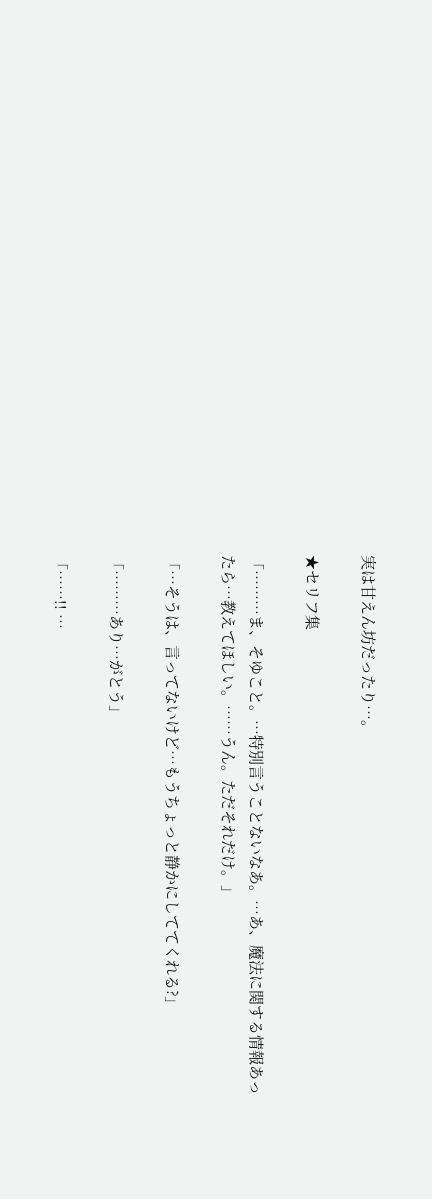実は甘えん坊だったり…。

★セリフ集

「………ま、そゆこと。…特別言うことないなあ。…あ、魔法に関する情報あったら…教えてほしい。……うん。ただそれだけ。」

「…そうは、言ってないけど…もうちょっと静かにしててくれる?」

「………あり…がとう」

「……!! …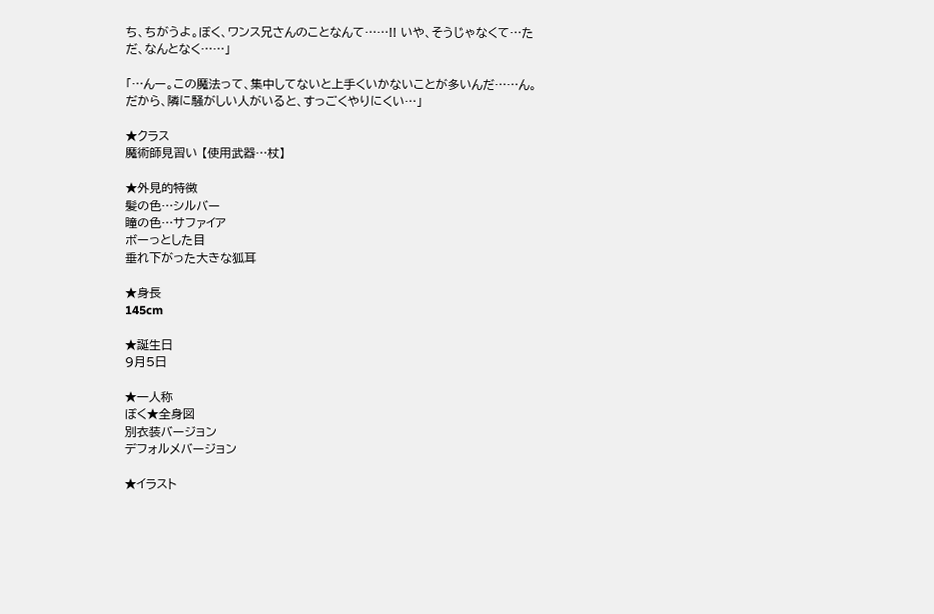ち、ちがうよ。ぼく、ワンス兄さんのことなんて……!! いや、そうじゃなくて…ただ、なんとなく……」

「…んー。この魔法って、集中してないと上手くいかないことが多いんだ……ん。だから、隣に騒がしい人がいると、すっごくやりにくい…」

★クラス
魔術師見習い 【使用武器…杖】

★外見的特徴
髪の色…シルバー
瞳の色…サファイア
ボーっとした目
垂れ下がった大きな狐耳

★身長
145cm

★誕生日
9月5日

★一人称
ぼく★全身図
別衣装バージョン
デフォルメバージョン

★イラスト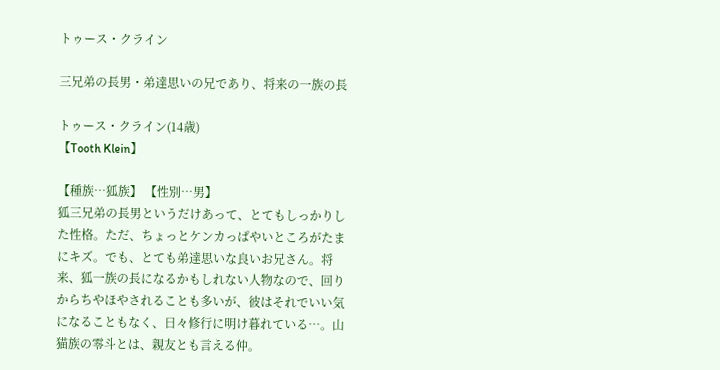トゥース・クライン

三兄弟の長男・弟達思いの兄であり、将来の一族の長

トゥース・クライン(14歳)
【Tooth Klein】

【種族…狐族】 【性別…男】
狐三兄弟の長男というだけあって、とてもしっかりした性格。ただ、ちょっとケンカっぱやいところがたまにキズ。でも、とても弟達思いな良いお兄さん。将来、狐一族の長になるかもしれない人物なので、回りからちやほやされることも多いが、彼はそれでいい気になることもなく、日々修行に明け暮れている…。山猫族の零斗とは、親友とも言える仲。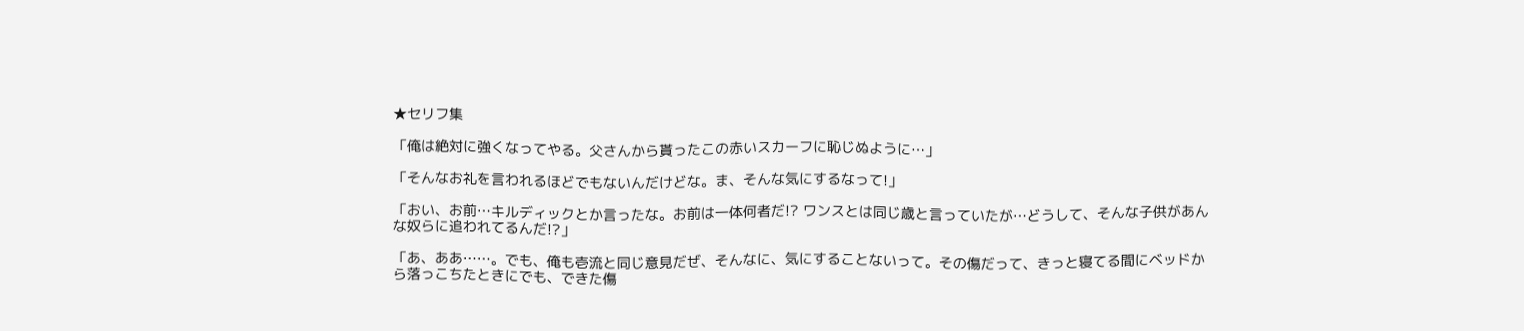★セリフ集

「俺は絶対に強くなってやる。父さんから貰ったこの赤いスカーフに恥じぬように…」

「そんなお礼を言われるほどでもないんだけどな。ま、そんな気にするなって!」

「おい、お前…キルディックとか言ったな。お前は一体何者だ!? ワンスとは同じ歳と言っていたが…どうして、そんな子供があんな奴らに追われてるんだ!?」

「あ、ああ……。でも、俺も壱流と同じ意見だぜ、そんなに、気にすることないって。その傷だって、きっと寝てる間にベッドから落っこちたときにでも、できた傷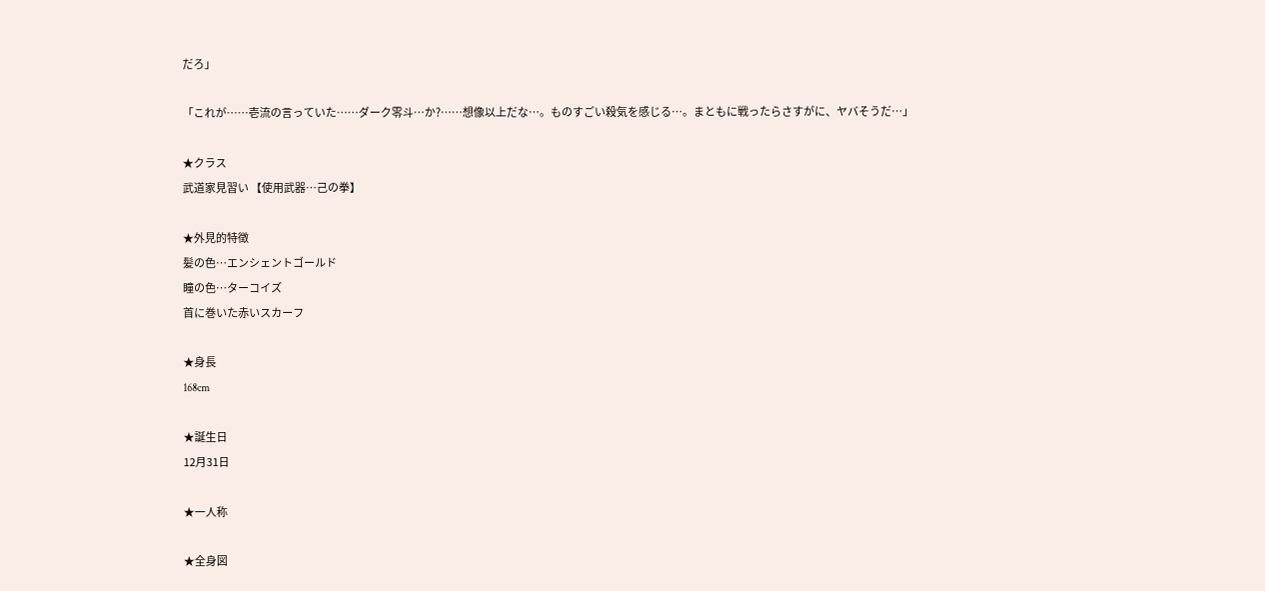だろ」

「これが……壱流の言っていた……ダーク零斗…か?……想像以上だな…。ものすごい殺気を感じる…。まともに戦ったらさすがに、ヤバそうだ…」

★クラス
武道家見習い 【使用武器…己の拳】

★外見的特徴
髪の色…エンシェントゴールド
瞳の色…ターコイズ
首に巻いた赤いスカーフ

★身長
168cm

★誕生日
12月31日

★一人称

★全身図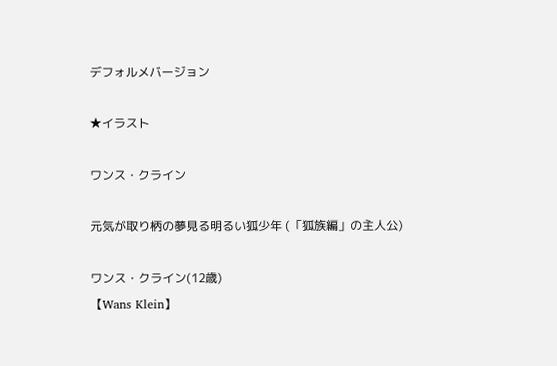デフォルメバージョン

★イラスト

ワンス・クライン

元気が取り柄の夢見る明るい狐少年 (「狐族編」の主人公)

ワンス・クライン(12歳)
【Wans Klein】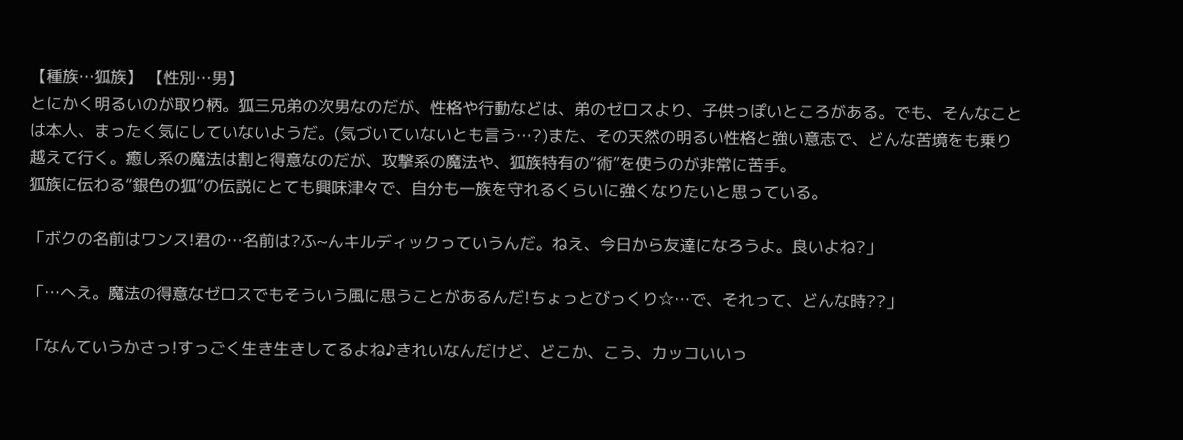【種族…狐族】 【性別…男】
とにかく明るいのが取り柄。狐三兄弟の次男なのだが、性格や行動などは、弟のゼロスより、子供っぽいところがある。でも、そんなことは本人、まったく気にしていないようだ。(気づいていないとも言う…?)また、その天然の明るい性格と強い意志で、どんな苦境をも乗り越えて行く。癒し系の魔法は割と得意なのだが、攻撃系の魔法や、狐族特有の“術”を使うのが非常に苦手。
狐族に伝わる“銀色の狐”の伝説にとても興味津々で、自分も一族を守れるくらいに強くなりたいと思っている。

「ボクの名前はワンス!君の…名前は?ふ~んキルディックっていうんだ。ねえ、今日から友達になろうよ。良いよね?」

「…へえ。魔法の得意なゼロスでもそういう風に思うことがあるんだ!ちょっとびっくり☆…で、それって、どんな時??」

「なんていうかさっ!すっごく生き生きしてるよね♪きれいなんだけど、どこか、こう、カッコいいっ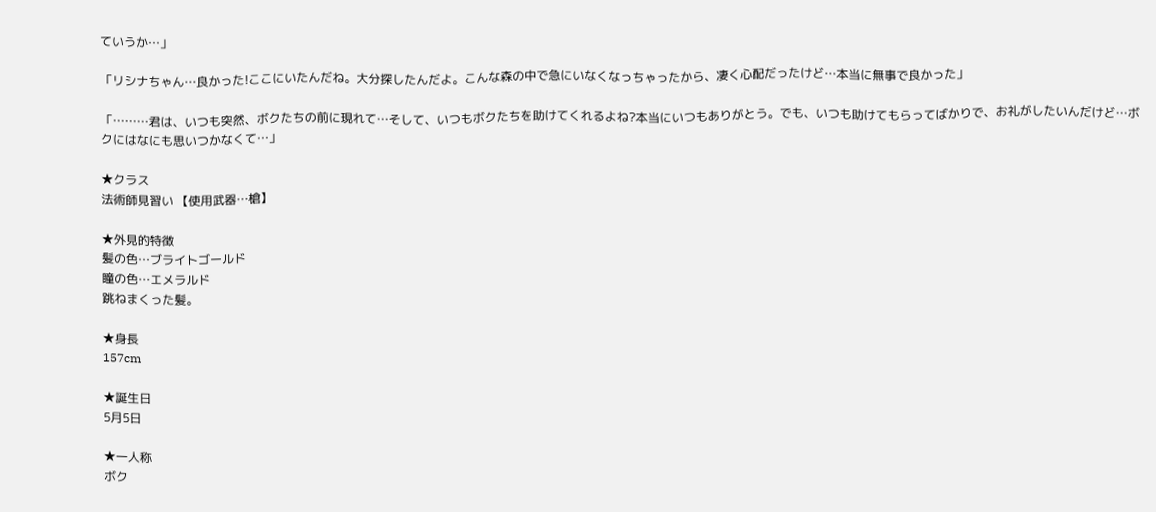ていうか…」

「リシナちゃん…良かった!ここにいたんだね。大分探したんだよ。こんな森の中で急にいなくなっちゃったから、凄く心配だったけど…本当に無事で良かった」

「………君は、いつも突然、ボクたちの前に現れて…そして、いつもボクたちを助けてくれるよね?本当にいつもありがとう。でも、いつも助けてもらってばかりで、お礼がしたいんだけど…ボクにはなにも思いつかなくて…」

★クラス
法術師見習い 【使用武器…槍】

★外見的特徴
髪の色…ブライトゴールド
瞳の色…エメラルド
跳ねまくった髪。

★身長
157cm

★誕生日
5月5日

★一人称
ボク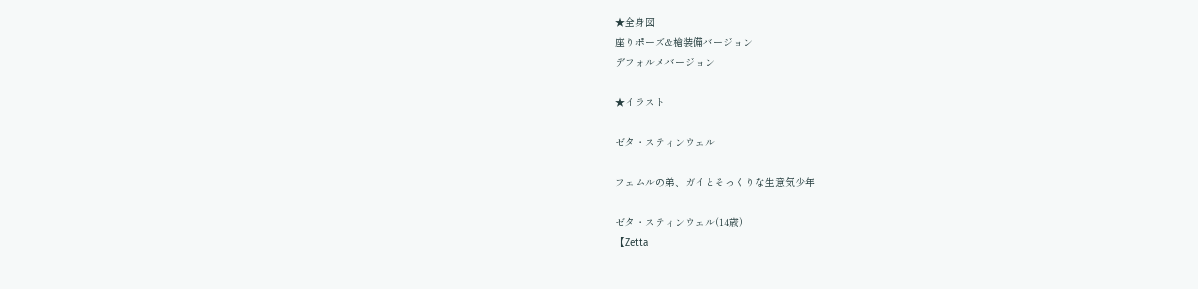★全身図
座りポーズ&槍装備バージョン
デフォルメバージョン

★イラスト

ゼタ・スティンウェル

フェムルの弟、ガイとそっくりな生意気少年

ゼタ・スティンウェル(14歳)
【Zetta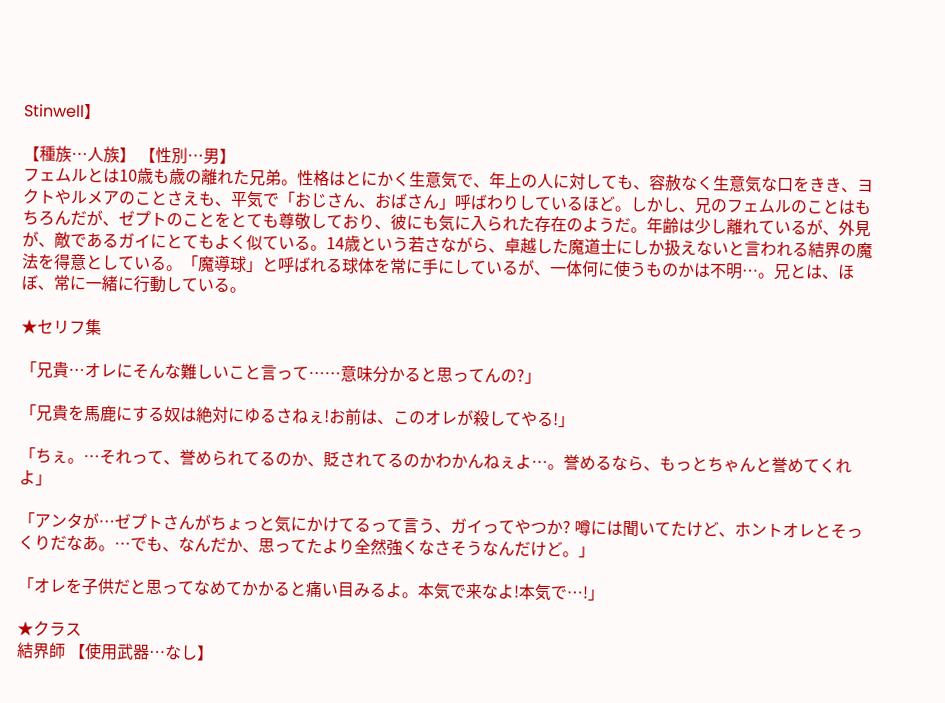Stinwell】

【種族…人族】 【性別…男】
フェムルとは10歳も歳の離れた兄弟。性格はとにかく生意気で、年上の人に対しても、容赦なく生意気な口をきき、ヨクトやルメアのことさえも、平気で「おじさん、おばさん」呼ばわりしているほど。しかし、兄のフェムルのことはもちろんだが、ゼプトのことをとても尊敬しており、彼にも気に入られた存在のようだ。年齢は少し離れているが、外見が、敵であるガイにとてもよく似ている。14歳という若さながら、卓越した魔道士にしか扱えないと言われる結界の魔法を得意としている。「魔導球」と呼ばれる球体を常に手にしているが、一体何に使うものかは不明…。兄とは、ほぼ、常に一緒に行動している。

★セリフ集

「兄貴…オレにそんな難しいこと言って……意味分かると思ってんの?」

「兄貴を馬鹿にする奴は絶対にゆるさねぇ!お前は、このオレが殺してやる!」

「ちぇ。…それって、誉められてるのか、貶されてるのかわかんねぇよ…。誉めるなら、もっとちゃんと誉めてくれよ」

「アンタが…ゼプトさんがちょっと気にかけてるって言う、ガイってやつか? 噂には聞いてたけど、ホントオレとそっくりだなあ。…でも、なんだか、思ってたより全然強くなさそうなんだけど。」

「オレを子供だと思ってなめてかかると痛い目みるよ。本気で来なよ!本気で…!」

★クラス
結界師 【使用武器…なし】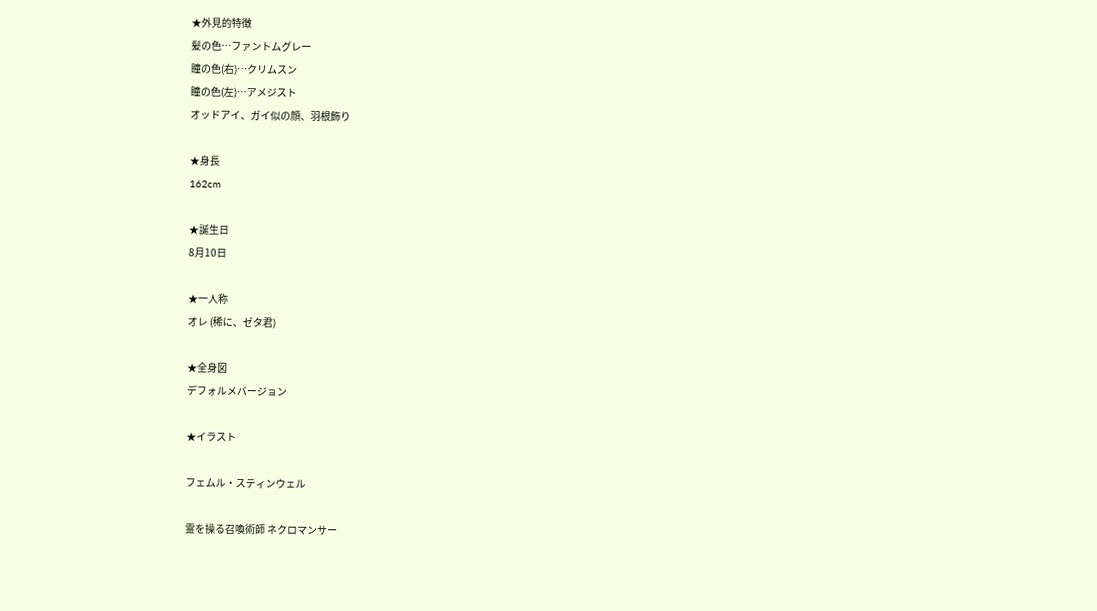★外見的特徴
髪の色…ファントムグレー
瞳の色(右)…クリムスン
瞳の色(左)…アメジスト
オッドアイ、ガイ似の顔、羽根飾り

★身長
162cm

★誕生日
8月10日

★一人称
オレ (稀に、ゼタ君)

★全身図
デフォルメバージョン

★イラスト

フェムル・スティンウェル

霊を操る召喚術師 ネクロマンサー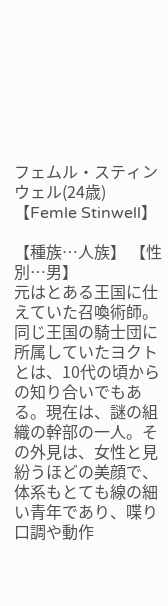フェムル・スティンウェル(24歳)
【Femle Stinwell】

【種族…人族】 【性別…男】
元はとある王国に仕えていた召喚術師。同じ王国の騎士団に所属していたヨクトとは、10代の頃からの知り合いでもある。現在は、謎の組織の幹部の一人。その外見は、女性と見紛うほどの美顔で、体系もとても線の細い青年であり、喋り口調や動作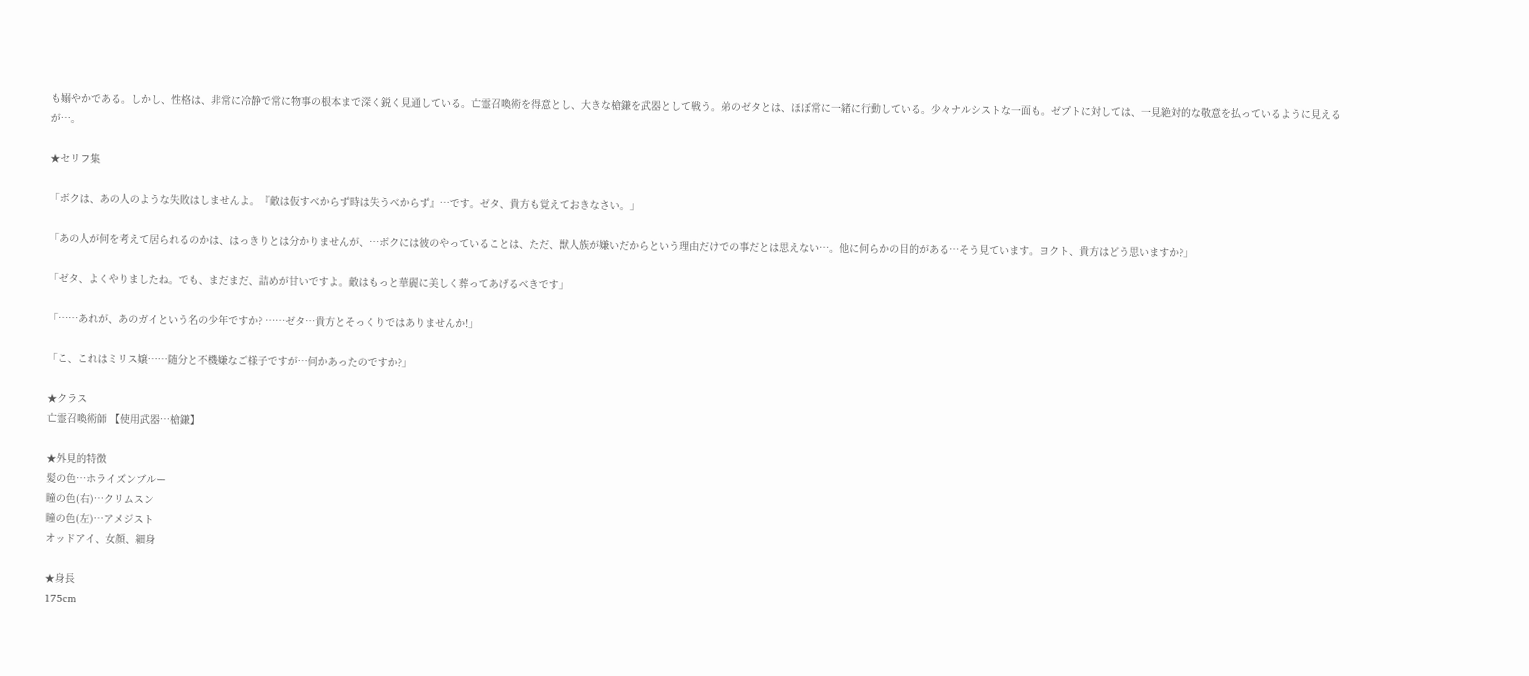も嫋やかである。しかし、性格は、非常に冷静で常に物事の根本まで深く鋭く見通している。亡霊召喚術を得意とし、大きな槍鎌を武器として戦う。弟のゼタとは、ほぼ常に一緒に行動している。少々ナルシストな一面も。ゼプトに対しては、一見絶対的な敬意を払っているように見えるが…。

★セリフ集

「ボクは、あの人のような失敗はしませんよ。『敵は仮すべからず時は失うべからず』…です。ゼタ、貴方も覚えておきなさい。」

「あの人が何を考えて居られるのかは、はっきりとは分かりませんが、…ボクには彼のやっていることは、ただ、獣人族が嫌いだからという理由だけでの事だとは思えない…。他に何らかの目的がある…そう見ています。ヨクト、貴方はどう思いますか?」

「ゼタ、よくやりましたね。でも、まだまだ、詰めが甘いですよ。敵はもっと華麗に美しく葬ってあげるべきです」

「……あれが、あのガイという名の少年ですか? ……ゼタ…貴方とそっくりではありませんか!」

「こ、これはミリス嬢……随分と不機嫌なご様子ですが…何かあったのですか?」

★クラス
亡霊召喚術師 【使用武器…槍鎌】

★外見的特徴
髪の色…ホライズンブルー
瞳の色(右)…クリムスン
瞳の色(左)…アメジスト
オッドアイ、女顔、細身

★身長
175cm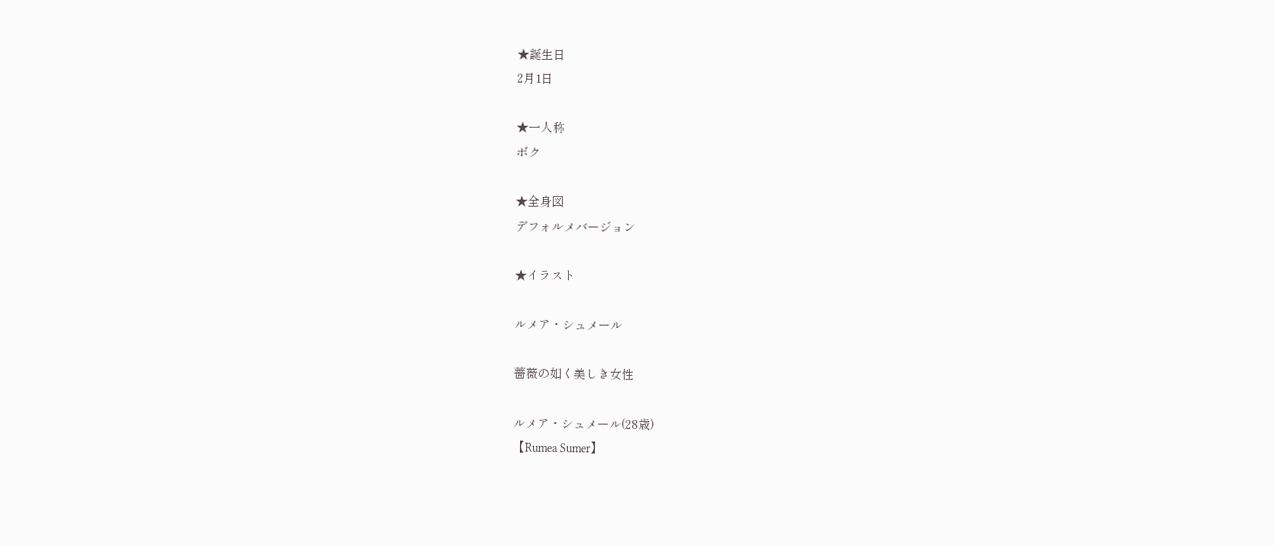★誕生日
2月1日

★一人称
ボク

★全身図
デフォルメバージョン

★イラスト

ルメア・シュメール

薔薇の如く美しき女性

ルメア・シュメール(28歳)
【Rumea Sumer】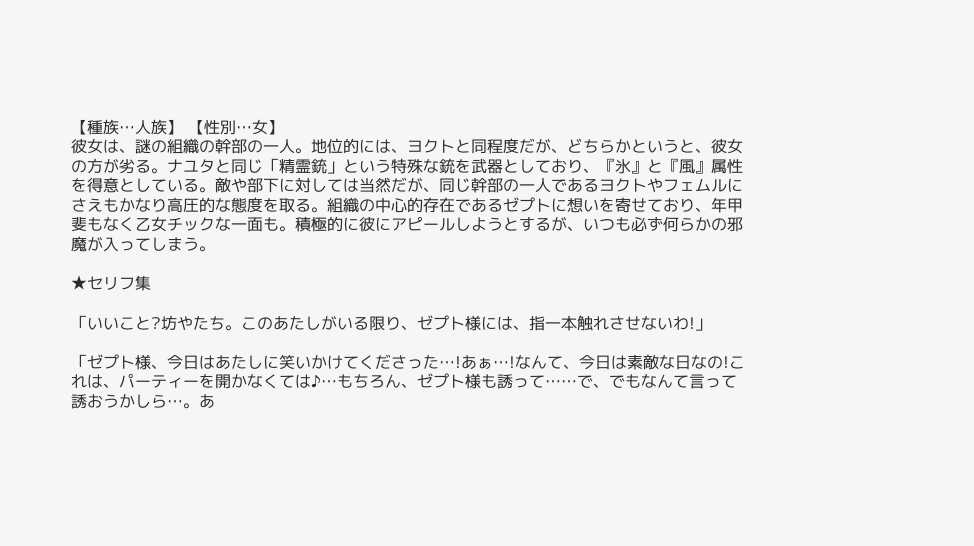【種族…人族】 【性別…女】
彼女は、謎の組織の幹部の一人。地位的には、ヨクトと同程度だが、どちらかというと、彼女の方が劣る。ナユタと同じ「精霊銃」という特殊な銃を武器としており、『氷』と『風』属性を得意としている。敵や部下に対しては当然だが、同じ幹部の一人であるヨクトやフェムルにさえもかなり高圧的な態度を取る。組織の中心的存在であるゼプトに想いを寄せており、年甲斐もなく乙女チックな一面も。積極的に彼にアピールしようとするが、いつも必ず何らかの邪魔が入ってしまう。

★セリフ集

「いいこと?坊やたち。このあたしがいる限り、ゼプト様には、指一本触れさせないわ!」

「ゼプト様、今日はあたしに笑いかけてくださった…!あぁ…!なんて、今日は素敵な日なの!これは、パーティーを開かなくては♪…もちろん、ゼプト様も誘って……で、でもなんて言って誘おうかしら…。あ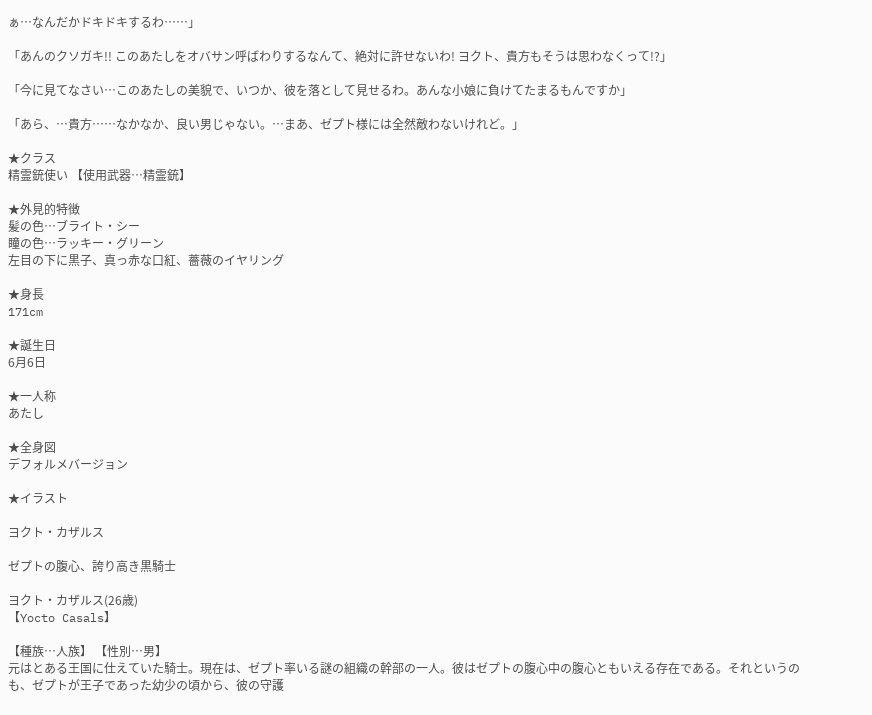ぁ…なんだかドキドキするわ……」

「あんのクソガキ!! このあたしをオバサン呼ばわりするなんて、絶対に許せないわ! ヨクト、貴方もそうは思わなくって!?」

「今に見てなさい…このあたしの美貌で、いつか、彼を落として見せるわ。あんな小娘に負けてたまるもんですか」

「あら、…貴方……なかなか、良い男じゃない。…まあ、ゼプト様には全然敵わないけれど。」

★クラス
精霊銃使い 【使用武器…精霊銃】

★外見的特徴
髪の色…ブライト・シー
瞳の色…ラッキー・グリーン
左目の下に黒子、真っ赤な口紅、薔薇のイヤリング

★身長
171cm

★誕生日
6月6日

★一人称
あたし

★全身図
デフォルメバージョン

★イラスト

ヨクト・カザルス

ゼプトの腹心、誇り高き黒騎士

ヨクト・カザルス(26歳)
【Yocto Casals】

【種族…人族】 【性別…男】
元はとある王国に仕えていた騎士。現在は、ゼプト率いる謎の組織の幹部の一人。彼はゼプトの腹心中の腹心ともいえる存在である。それというのも、ゼプトが王子であった幼少の頃から、彼の守護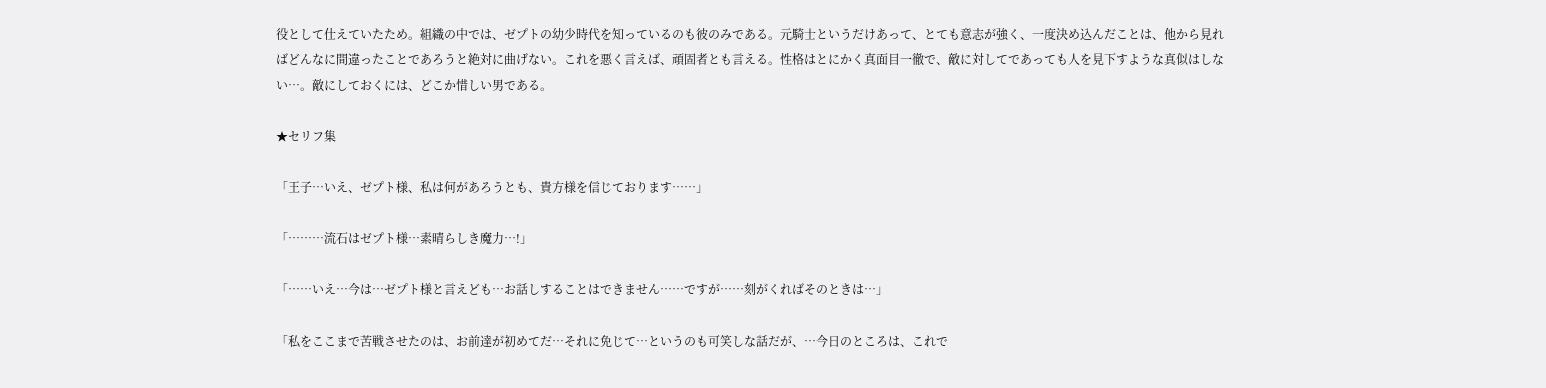役として仕えていたため。組織の中では、ゼプトの幼少時代を知っているのも彼のみである。元騎士というだけあって、とても意志が強く、一度決め込んだことは、他から見ればどんなに間違ったことであろうと絶対に曲げない。これを悪く言えば、頑固者とも言える。性格はとにかく真面目一徹で、敵に対してであっても人を見下すような真似はしない…。敵にしておくには、どこか惜しい男である。

★セリフ集

「王子…いえ、ゼプト様、私は何があろうとも、貴方様を信じております……」

「………流石はゼプト様…素晴らしき魔力…!」

「……いえ…今は…ゼプト様と言えども…お話しすることはできません……ですが……刻がくればそのときは…」

「私をここまで苦戦させたのは、お前達が初めてだ…それに免じて…というのも可笑しな話だが、…今日のところは、これで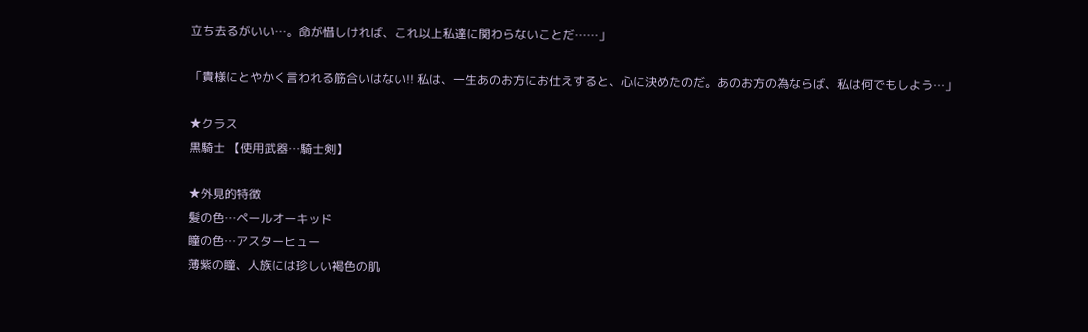立ち去るがいい…。命が惜しければ、これ以上私達に関わらないことだ……」

「貴様にとやかく言われる筋合いはない!! 私は、一生あのお方にお仕えすると、心に決めたのだ。あのお方の為ならば、私は何でもしよう…」

★クラス
黒騎士 【使用武器…騎士剣】

★外見的特徴
髪の色…ペールオーキッド
瞳の色…アスターヒュー
薄紫の瞳、人族には珍しい褐色の肌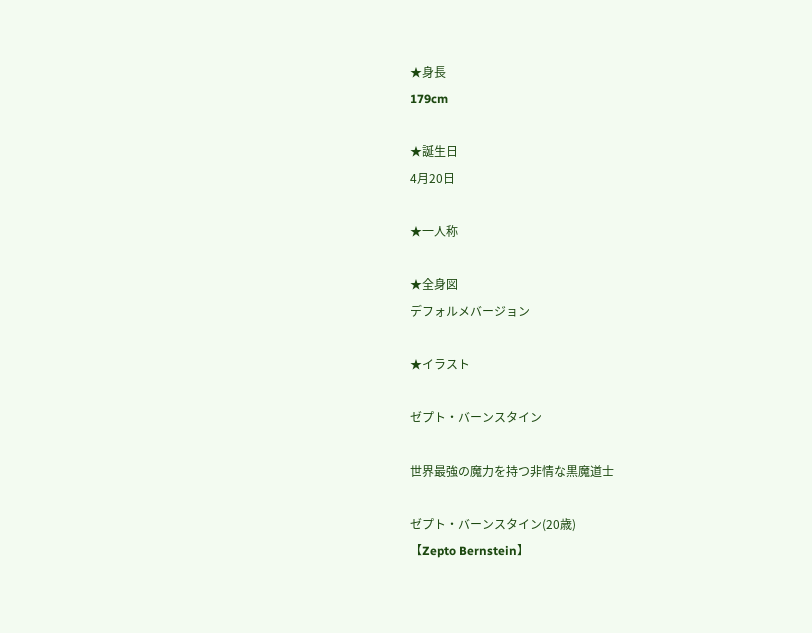★身長
179cm

★誕生日
4月20日

★一人称

★全身図
デフォルメバージョン

★イラスト

ゼプト・バーンスタイン

世界最強の魔力を持つ非情な黒魔道士

ゼプト・バーンスタイン(20歳)
【Zepto Bernstein】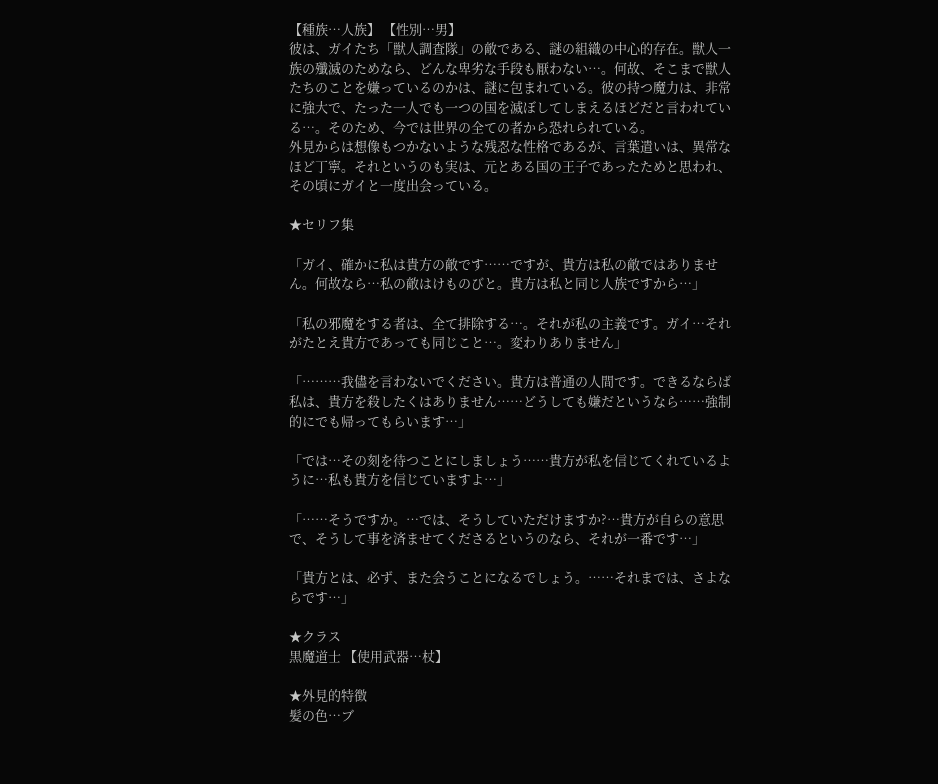【種族…人族】 【性別…男】
彼は、ガイたち「獣人調査隊」の敵である、謎の組織の中心的存在。獣人一族の殲滅のためなら、どんな卑劣な手段も厭わない…。何故、そこまで獣人たちのことを嫌っているのかは、謎に包まれている。彼の持つ魔力は、非常に強大で、たった一人でも一つの国を滅ぼしてしまえるほどだと言われている…。そのため、今では世界の全ての者から恐れられている。
外見からは想像もつかないような残忍な性格であるが、言葉遣いは、異常なほど丁寧。それというのも実は、元とある国の王子であったためと思われ、その頃にガイと一度出会っている。

★セリフ集

「ガイ、確かに私は貴方の敵です……ですが、貴方は私の敵ではありません。何故なら…私の敵はけものびと。貴方は私と同じ人族ですから…」

「私の邪魔をする者は、全て排除する…。それが私の主義です。ガイ…それがたとえ貴方であっても同じこと…。変わりありません」

「………我儘を言わないでください。貴方は普通の人間です。できるならば私は、貴方を殺したくはありません……どうしても嫌だというなら……強制的にでも帰ってもらいます…」

「では…その刻を待つことにしましょう……貴方が私を信じてくれているように…私も貴方を信じていますよ…」

「……そうですか。…では、そうしていただけますか?…貴方が自らの意思で、そうして事を済ませてくださるというのなら、それが一番です…」

「貴方とは、必ず、また会うことになるでしょう。……それまでは、さよならです…」

★クラス
黒魔道士 【使用武器…杖】

★外見的特徴
髪の色…ブ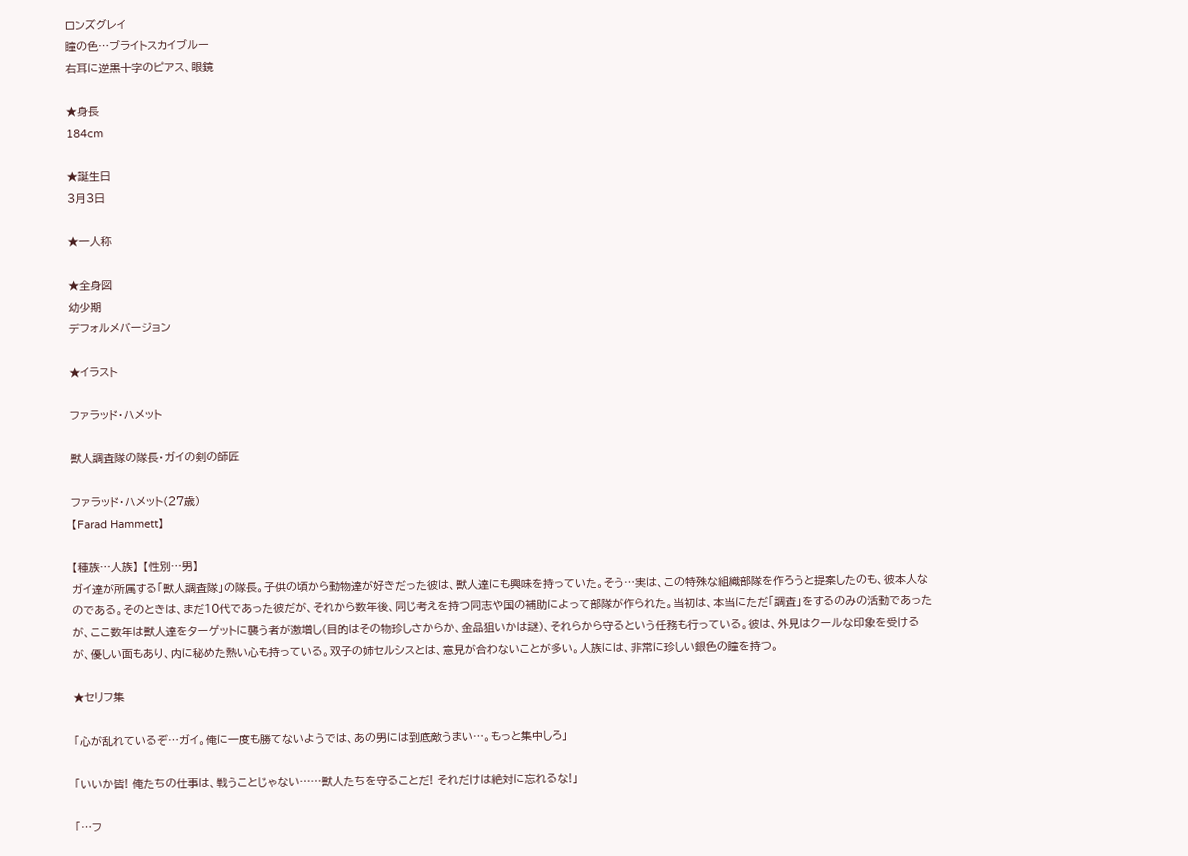ロンズグレイ
瞳の色…ブライトスカイブルー
右耳に逆黒十字のピアス、眼鏡

★身長
184cm

★誕生日
3月3日

★一人称

★全身図
幼少期
デフォルメバージョン

★イラスト

ファラッド・ハメット

獣人調査隊の隊長・ガイの剣の師匠

ファラッド・ハメット(27歳)
【Farad Hammett】

【種族…人族】 【性別…男】
ガイ達が所属する「獣人調査隊」の隊長。子供の頃から動物達が好きだった彼は、獣人達にも興味を持っていた。そう…実は、この特殊な組織部隊を作ろうと提案したのも、彼本人なのである。そのときは、まだ10代であった彼だが、それから数年後、同じ考えを持つ同志や国の補助によって部隊が作られた。当初は、本当にただ「調査」をするのみの活動であったが、ここ数年は獣人達をターゲットに襲う者が激増し(目的はその物珍しさからか、金品狙いかは謎)、それらから守るという任務も行っている。彼は、外見はクールな印象を受けるが、優しい面もあり、内に秘めた熱い心も持っている。双子の姉セルシスとは、意見が合わないことが多い。人族には、非常に珍しい銀色の瞳を持つ。

★セリフ集

「心が乱れているぞ…ガイ。俺に一度も勝てないようでは、あの男には到底敵うまい…。もっと集中しろ」

「いいか皆! 俺たちの仕事は、戦うことじゃない……獣人たちを守ることだ! それだけは絶対に忘れるな!」

「…フ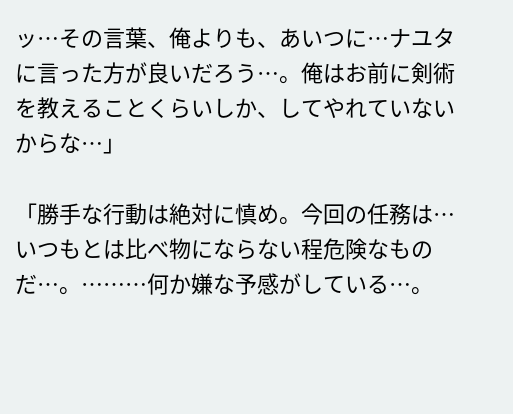ッ…その言葉、俺よりも、あいつに…ナユタに言った方が良いだろう…。俺はお前に剣術を教えることくらいしか、してやれていないからな…」

「勝手な行動は絶対に慎め。今回の任務は…いつもとは比べ物にならない程危険なものだ…。………何か嫌な予感がしている…。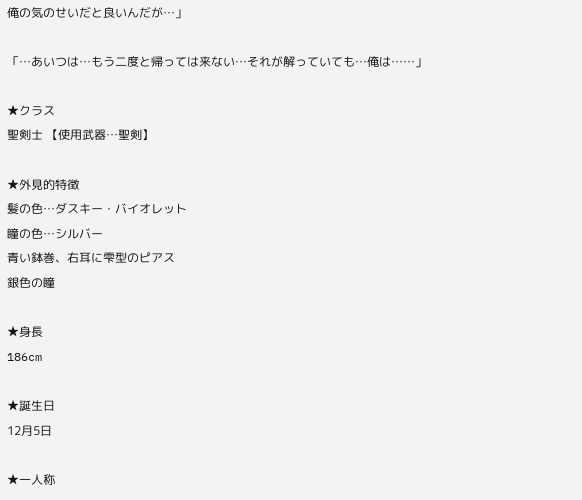俺の気のせいだと良いんだが…」

「…あいつは…もう二度と帰っては来ない…それが解っていても…俺は……」

★クラス
聖剣士 【使用武器…聖剣】

★外見的特徴
髪の色…ダスキー・バイオレット
瞳の色…シルバー
青い鉢巻、右耳に雫型のピアス
銀色の瞳

★身長
186cm

★誕生日
12月5日

★一人称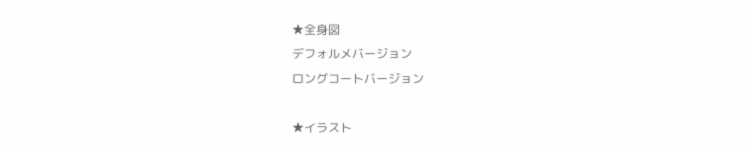★全身図
デフォルメバージョン
ロングコートバージョン

★イラスト